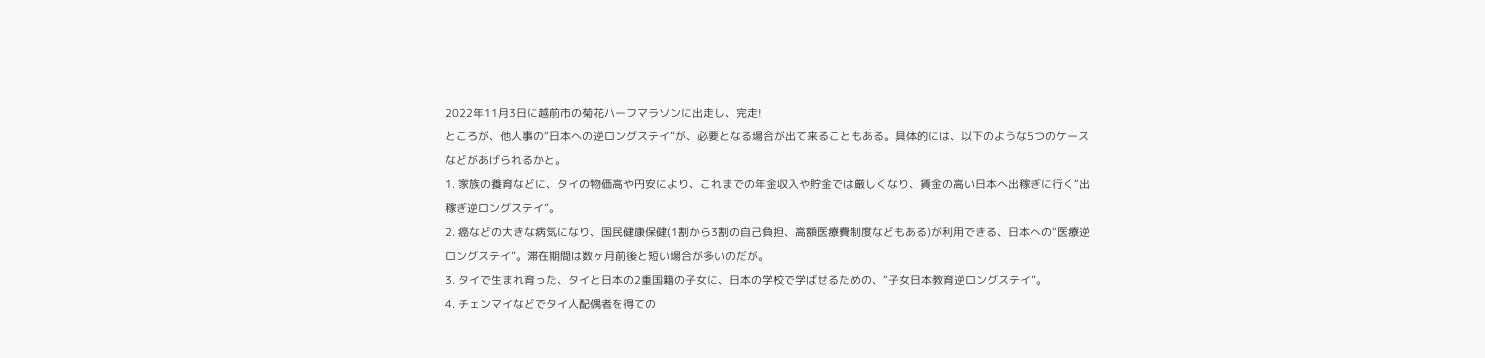2022年11月3日に越前市の菊花ハーフマラソンに出走し、完走!
ところが、他人事の“日本への逆ロングステイ”が、必要となる場合が出て来ることもある。具体的には、以下のような5つのケースなどがあげられるかと。
1. 家族の養育などに、タイの物価高や円安により、これまでの年金収入や貯金では厳しくなり、賃金の高い日本へ出稼ぎに行く“出稼ぎ逆ロングステイ”。
2. 癌などの大きな病気になり、国民健康保健(1割から3割の自己負担、高額医療費制度などもある)が利用できる、日本への“医療逆ロングステイ”。滞在期間は数ヶ月前後と短い場合が多いのだが。
3. タイで生まれ育った、タイと日本の2重国籍の子女に、日本の学校で学ばせるための、“子女日本教育逆ロングステイ”。
4. チェンマイなどでタイ人配偶者を得ての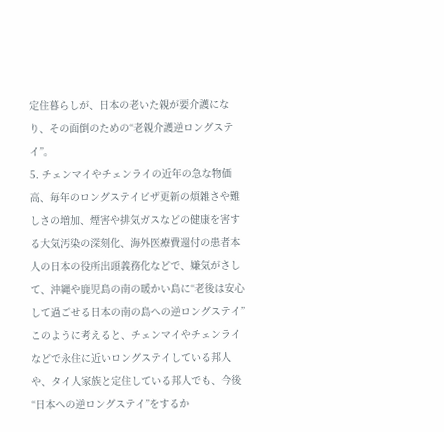定住暮らしが、日本の老いた親が要介護になり、その面倒のための“老親介護逆ロングステイ”。
5. チェンマイやチェンライの近年の急な物価高、毎年のロングステイビザ更新の煩雑さや難しさの増加、煙害や排気ガスなどの健康を害する大気汚染の深刻化、海外医療費還付の患者本人の日本の役所出頭義務化などで、嫌気がさして、沖縄や鹿児島の南の暖かい島に“老後は安心して過ごせる日本の南の島への逆ロングステイ”
このように考えると、チェンマイやチェンライなどで永住に近いロングステイしている邦人や、タイ人家族と定住している邦人でも、今後“日本への逆ロングステイ”をするか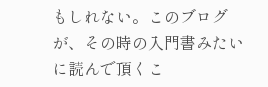もしれない。このブログが、その時の入門書みたいに読んで頂くこ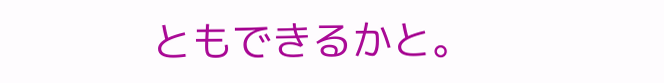ともできるかと。